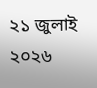২১ জুলাই ২০২৬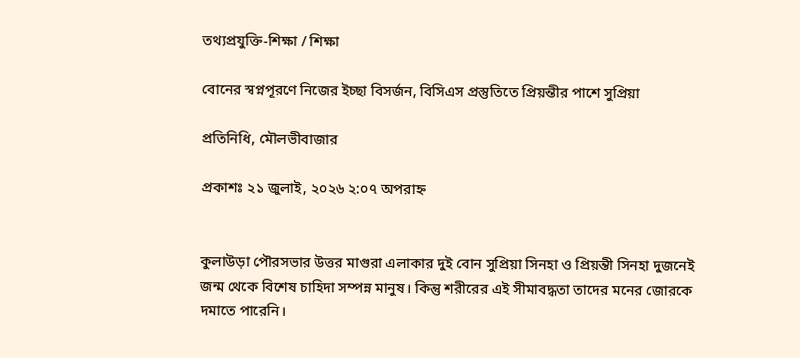তথ্যপ্রযুক্তি-শিক্ষা / শিক্ষা

বোনের স্বপ্নপূরণে নিজের ইচ্ছা বিসর্জন, বিসিএস প্রস্তুতিতে প্রিয়ন্তীর পাশে সুপ্রিয়া

প্রতিনিধি, মৌলভীবাজার

প্রকাশঃ ২১ জুলাই, ২০২৬ ২:০৭ অপরাহ্ন


কুলাউড়া পৌরসভার উত্তর মাগুরা এলাকার দুই বোন সুপ্রিয়া সিনহা ও প্রিয়ন্তী সিনহা দুজনেই জন্ম থেকে বিশেষ চাহিদা সম্পন্ন মানুষ। কিন্তু শরীরের এই সীমাবদ্ধতা তাদের মনের জোরকে দমাতে পারেনি।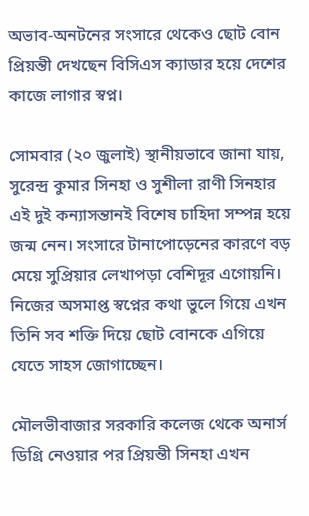অভাব-অনটনের সংসারে থেকেও ছোট বোন প্রিয়ন্তী দেখছেন বিসিএস ক্যাডার হয়ে দেশের কাজে লাগার স্বপ্ন।

সোমবার (২০ জুলাই) স্থানীয়ভাবে জানা যায়, সুরেন্দ্র কুমার সিনহা ও সুশীলা রাণী সিনহার এই দুই কন্যাসন্তানই বিশেষ চাহিদা সম্পন্ন হয়ে জন্ম নেন। সংসারে টানাপোড়েনের কারণে বড় মেয়ে সুপ্রিয়ার লেখাপড়া বেশিদূর এগোয়নি। নিজের অসমাপ্ত স্বপ্নের কথা ভুলে গিয়ে এখন তিনি সব শক্তি দিয়ে ছোট বোনকে এগিয়ে যেতে সাহস জোগাচ্ছেন।

মৌলভীবাজার সরকারি কলেজ থেকে অনার্স ডিগ্রি নেওয়ার পর প্রিয়ন্তী সিনহা এখন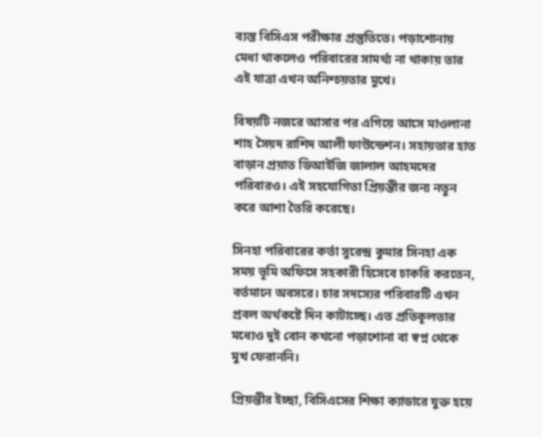ব্যস্ত বিসিএস পরীক্ষার প্রস্তুতিতে। পড়াশোনায় মেধা থাকলেও পরিবারের সামর্থ্য না থাকায় তার এই যাত্রা এখন অনিশ্চয়তার মুখে।

বিষয়টি নজরে আসার পর এগিয়ে আসে মাওলানা শাহ সৈয়দ রাশিদ আলী ফাউন্ডেশন। সহায়তার হাত বাড়ান প্রয়াত ডিআইজি জালাল আহমদের পরিবারও। এই সহযোগিতা প্রিয়ন্তীর জন্য নতুন করে আশা তৈরি করেছে।

সিনহা পরিবারের কর্তা সুরেন্দ্র কুমার সিনহা এক সময় ভূমি অফিসে সহকারী হিসেবে চাকরি করতেন, বর্তমানে অবসরে। চার সদস্যের পরিবারটি এখন প্রবল অর্থকষ্টে দিন কাটাচ্ছে। এত প্রতিকূলতার মধ্যেও দুই বোন কখনো পড়াশোনা বা স্বপ্ন থেকে মুখ ফেরাননি।

প্রিয়ন্তীর ইচ্ছা, বিসিএসের শিক্ষা ক্যাডারে যুক্ত হয়ে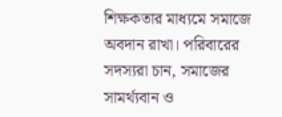শিক্ষকতার মাধ্যমে সমাজে অবদান রাখা। পরিবারের সদস্যরা চান, সমাজের সামর্থ্যবান ও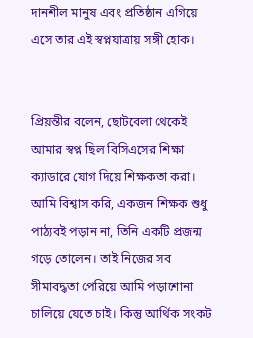দানশীল মানুষ এবং প্রতিষ্ঠান এগিয়ে এসে তার এই স্বপ্নযাত্রায় সঙ্গী হোক।


প্রিয়ন্তীর বলেন, ছোটবেলা থেকেই আমার স্বপ্ন ছিল বিসিএসের শিক্ষা ক্যাডারে যোগ দিয়ে শিক্ষকতা করা। আমি বিশ্বাস করি, একজন শিক্ষক শুধু পাঠ্যবই পড়ান না, তিনি একটি প্রজন্ম গড়ে তোলেন। তাই নিজের সব সীমাবদ্ধতা পেরিয়ে আমি পড়াশোনা চালিয়ে যেতে চাই। কিন্তু আর্থিক সংকট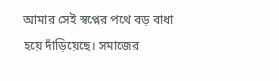আমার সেই স্বপ্নের পথে বড় বাধা হয়ে দাঁড়িয়েছে। সমাজের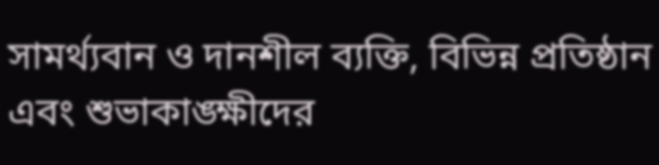সামর্থ্যবান ও দানশীল ব্যক্তি, বিভিন্ন প্রতিষ্ঠান এবং শুভাকাঙ্ক্ষীদের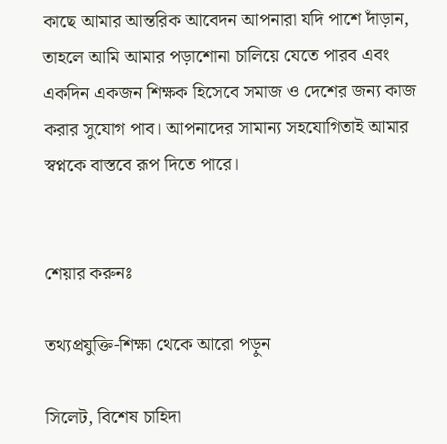কাছে আমার আন্তরিক আবেদন আপনারা যদি পাশে দাঁড়ান, তাহলে আমি আমার পড়াশোনা চালিয়ে যেতে পারব এবং একদিন একজন শিক্ষক হিসেবে সমাজ ও দেশের জন্য কাজ করার সুযোগ পাব। আপনাদের সামান্য সহযোগিতাই আমার স্বপ্নকে বাস্তবে রূপ দিতে পারে।


শেয়ার করুনঃ

তথ্যপ্রযুক্তি-শিক্ষা থেকে আরো পড়ুন

সিলেট, বিশেষ চাহিদা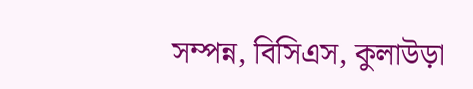সম্পন্ন, বিসিএস, কুলাউড়া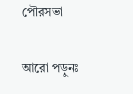পৌরসভা

আরো পড়ুনঃ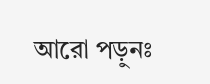আরো পড়ুনঃ